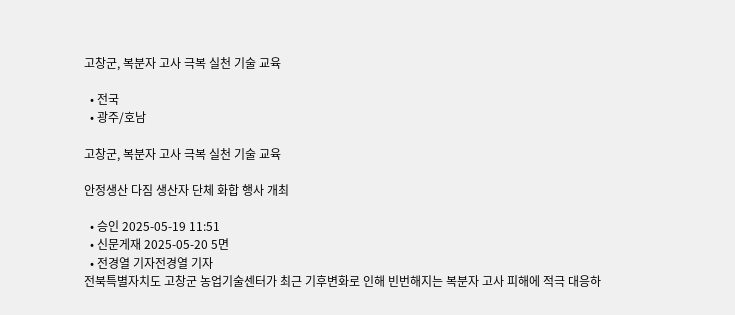고창군, 복분자 고사 극복 실천 기술 교육

  • 전국
  • 광주/호남

고창군, 복분자 고사 극복 실천 기술 교육

안정생산 다짐 생산자 단체 화합 행사 개최

  • 승인 2025-05-19 11:51
  • 신문게재 2025-05-20 5면
  • 전경열 기자전경열 기자
전북특별자치도 고창군 농업기술센터가 최근 기후변화로 인해 빈번해지는 복분자 고사 피해에 적극 대응하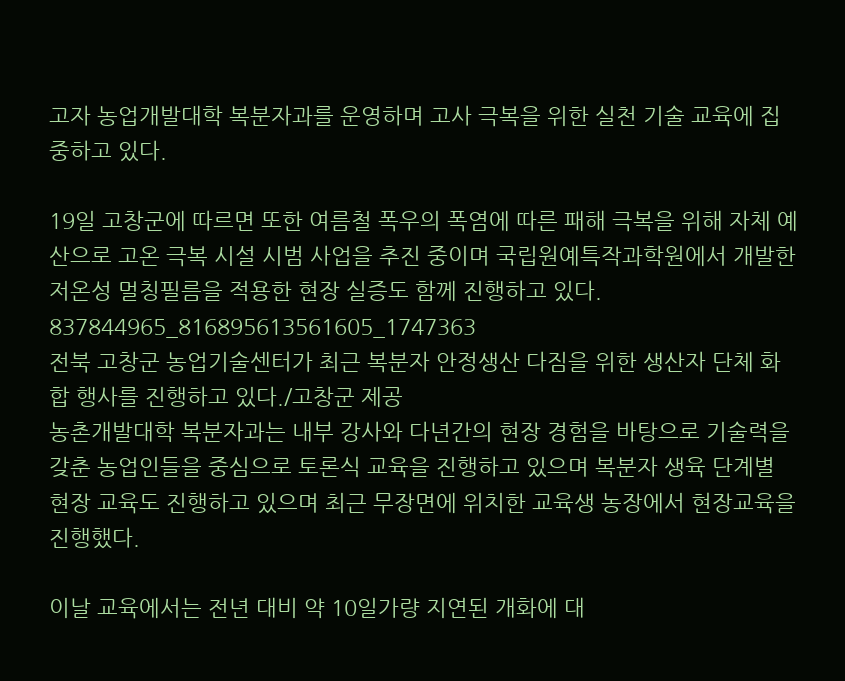고자 농업개발대학 복분자과를 운영하며 고사 극복을 위한 실천 기술 교육에 집중하고 있다.

19일 고창군에 따르면 또한 여름철 폭우의 폭염에 따른 패해 극복을 위해 자체 예산으로 고온 극복 시설 시범 사업을 추진 중이며 국립원예특작과학원에서 개발한 저온성 멀칭필름을 적용한 현장 실증도 함께 진행하고 있다.
837844965_816895613561605_1747363
전북 고창군 농업기술센터가 최근 복분자 안정생산 다짐을 위한 생산자 단체 화합 행사를 진행하고 있다./고창군 제공
농촌개발대학 복분자과는 내부 강사와 다년간의 현장 경험을 바탕으로 기술력을 갖춘 농업인들을 중심으로 토론식 교육을 진행하고 있으며 복분자 생육 단계별 현장 교육도 진행하고 있으며 최근 무장면에 위치한 교육생 농장에서 현장교육을 진행했다.

이날 교육에서는 전년 대비 약 10일가량 지연된 개화에 대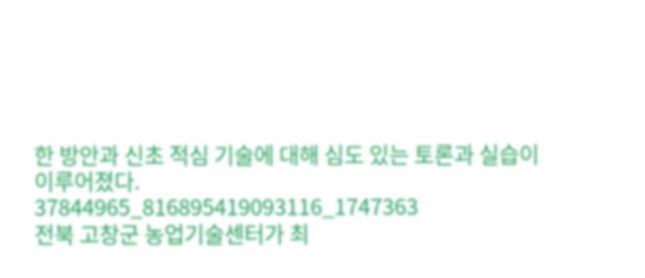한 방안과 신초 적심 기술에 대해 심도 있는 토론과 실습이 이루어졌다.
37844965_816895419093116_1747363
전북 고창군 농업기술센터가 최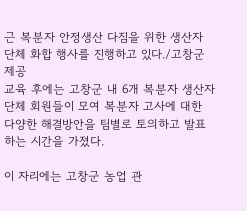근 복분자 안정생산 다짐을 위한 생산자 단체 화합 행사를 진행하고 있다./고창군 제공
교육 후에는 고창군 내 6개 복분자 생산자단체 회원들이 모여 복분자 고사에 대한 다양한 해결방안을 팀별로 토의하고 발표하는 시간을 가졌다.

이 자리에는 고창군 농업 관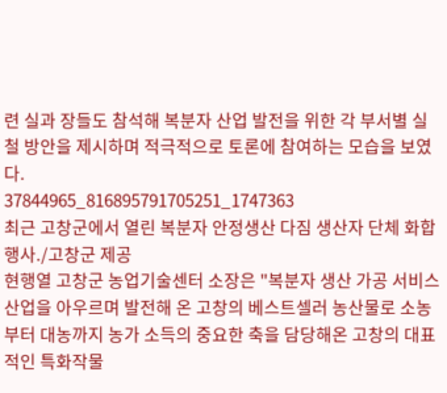련 실과 장들도 참석해 복분자 산업 발전을 위한 각 부서별 실철 방안을 제시하며 적극적으로 토론에 참여하는 모습을 보였다.
37844965_816895791705251_1747363
최근 고창군에서 열린 복분자 안정생산 다짐 생산자 단체 화합 행사./고창군 제공
현행열 고창군 농업기술센터 소장은 "복분자 생산 가공 서비스 산업을 아우르며 발전해 온 고창의 베스트셀러 농산물로 소농부터 대농까지 농가 소득의 중요한 축을 담당해온 고창의 대표적인 특화작물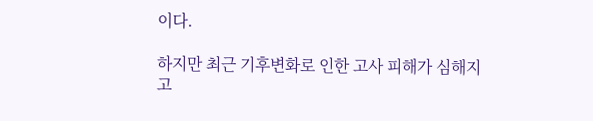이다.

하지만 최근 기후변화로 인한 고사 피해가 심해지고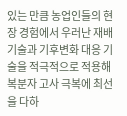있는 만큼 농업인들의 현장 경험에서 우러난 재배기술과 기후변화 대응 기술을 적극적으로 적용해 복분자 고사 극복에 최선을 다하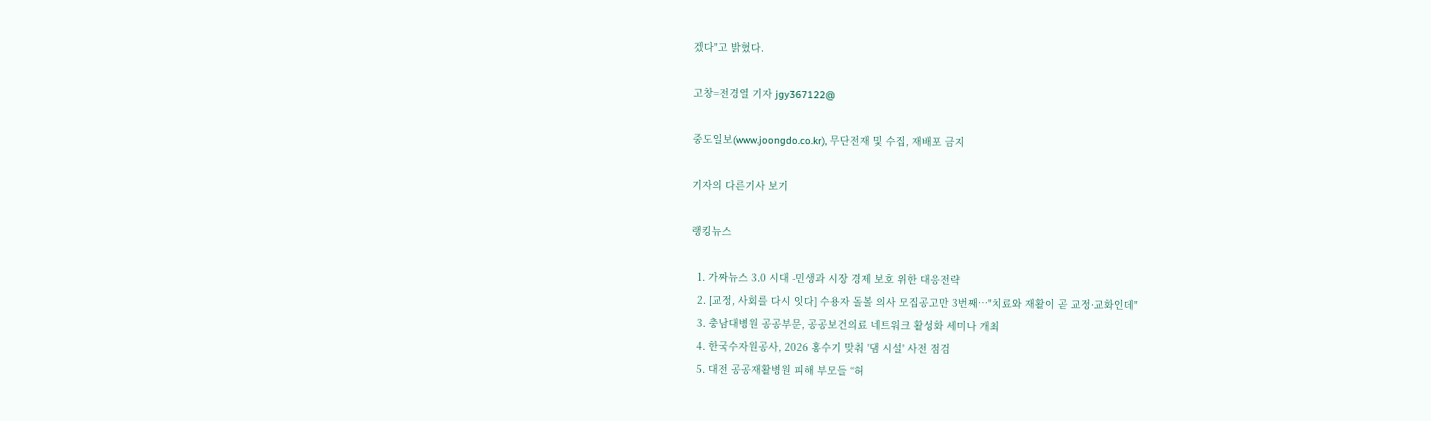겠다"고 밝혔다.

고창=전경열 기자 jgy367122@

중도일보(www.joongdo.co.kr), 무단전재 및 수집, 재배포 금지

기자의 다른기사 보기

랭킹뉴스

  1. 가짜뉴스 3.0 시대 -민생과 시장 경제 보호 위한 대응전략
  2. [교정, 사회를 다시 잇다] 수용자 돌볼 의사 모집공고만 3번째…"치료와 재활이 곧 교정·교화인데"
  3. 충남대병원 공공부문, 공공보건의료 네트워크 활성화 세미나 개최
  4. 한국수자원공사, 2026 홍수기 맞춰 '댐 시설' 사전 점검
  5. 대전 공공재활병원 피해 부모들 “허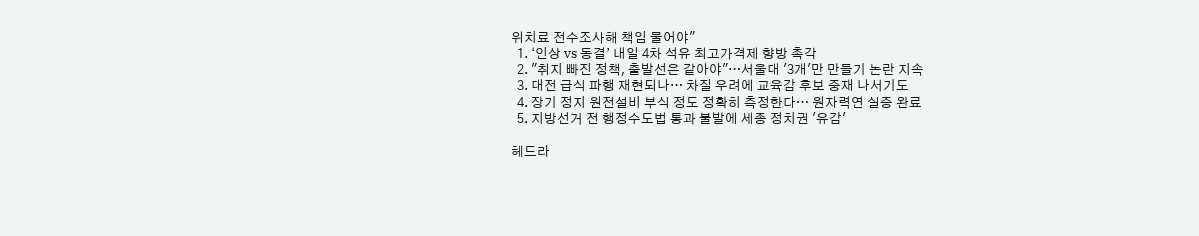위치료 전수조사해 책임 물어야"
  1. ‘인상 vs 동결’ 내일 4차 석유 최고가격제 향방 촉각
  2. "취지 빠진 정책, 출발선은 같아야"…서울대 '3개'만 만들기 논란 지속
  3. 대전 급식 파행 재현되나… 차질 우려에 교육감 후보 중재 나서기도
  4. 장기 정지 원전설비 부식 정도 정확히 측정한다… 원자력연 실증 완료
  5. 지방선거 전 행정수도법 통과 불발에 세종 정치권 '유감'

헤드라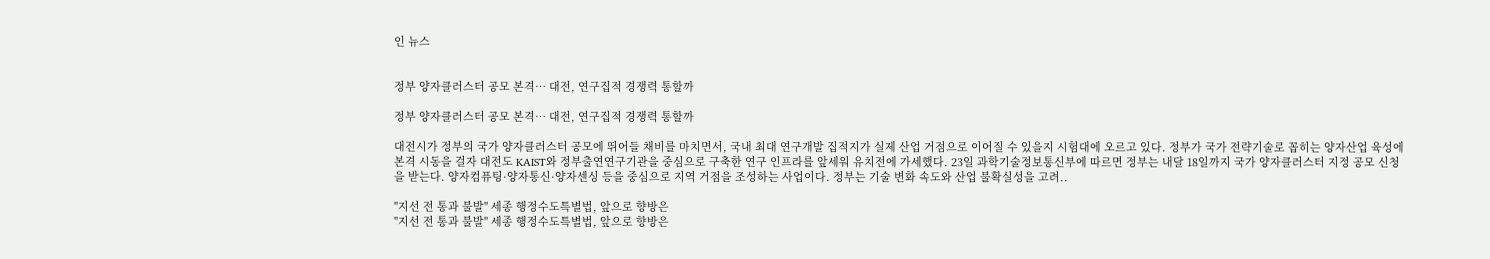인 뉴스


정부 양자클러스터 공모 본격… 대전, 연구집적 경쟁력 통할까

정부 양자클러스터 공모 본격… 대전, 연구집적 경쟁력 통할까

대전시가 정부의 국가 양자클러스터 공모에 뛰어들 채비를 마치면서, 국내 최대 연구개발 집적지가 실제 산업 거점으로 이어질 수 있을지 시험대에 오르고 있다. 정부가 국가 전략기술로 꼽히는 양자산업 육성에 본격 시동을 걸자 대전도 KAIST와 정부출연연구기관을 중심으로 구축한 연구 인프라를 앞세워 유치전에 가세했다. 23일 과학기술정보통신부에 따르면 정부는 내달 18일까지 국가 양자클러스터 지정 공모 신청을 받는다. 양자컴퓨팅·양자통신·양자센싱 등을 중심으로 지역 거점을 조성하는 사업이다. 정부는 기술 변화 속도와 산업 불확실성을 고려..

"지선 전 통과 불발" 세종 행정수도특별법, 앞으로 향방은
"지선 전 통과 불발" 세종 행정수도특별법, 앞으로 향방은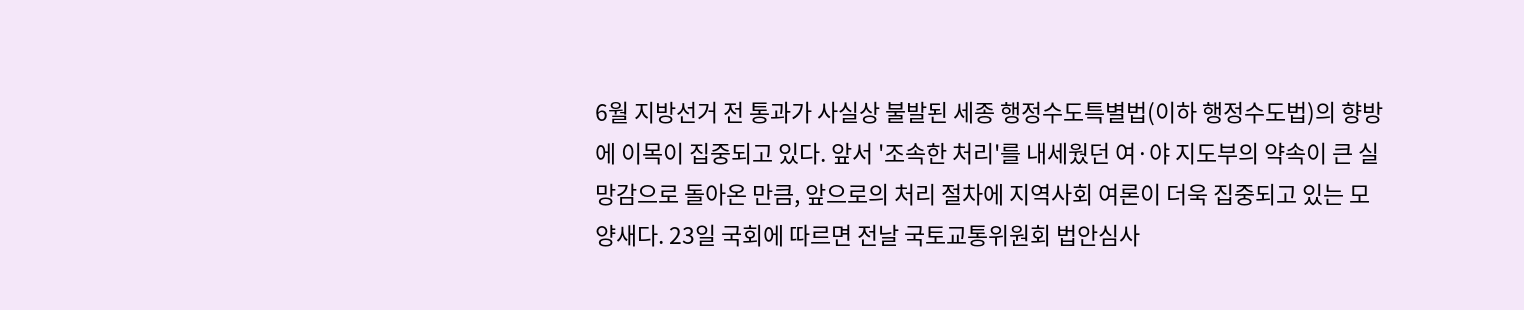6월 지방선거 전 통과가 사실상 불발된 세종 행정수도특별법(이하 행정수도법)의 향방에 이목이 집중되고 있다. 앞서 '조속한 처리'를 내세웠던 여·야 지도부의 약속이 큰 실망감으로 돌아온 만큼, 앞으로의 처리 절차에 지역사회 여론이 더욱 집중되고 있는 모양새다. 23일 국회에 따르면 전날 국토교통위원회 법안심사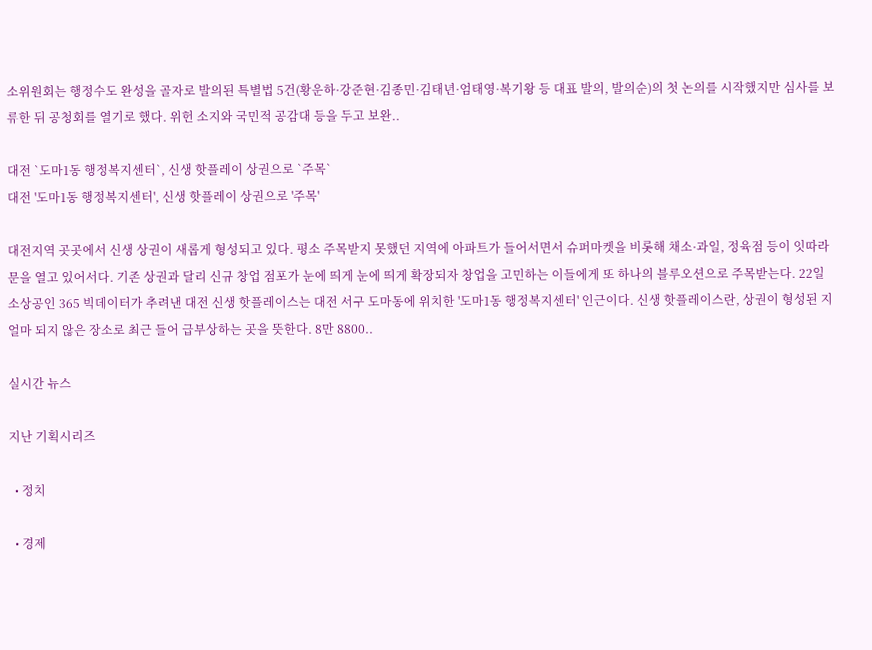소위원회는 행정수도 완성을 골자로 발의된 특별법 5건(황운하·강준현·김종민·김태년·엄태영·복기왕 등 대표 발의, 발의순)의 첫 논의를 시작했지만 심사를 보류한 뒤 공청회를 열기로 했다. 위헌 소지와 국민적 공감대 등을 두고 보완..

대전 `도마1동 행정복지센터`, 신생 핫플레이 상권으로 `주목`
대전 '도마1동 행정복지센터', 신생 핫플레이 상권으로 '주목'

대전지역 곳곳에서 신생 상권이 새롭게 형성되고 있다. 평소 주목받지 못했던 지역에 아파트가 들어서면서 슈퍼마켓을 비롯해 채소·과일, 정육점 등이 잇따라 문을 열고 있어서다. 기존 상권과 달리 신규 창업 점포가 눈에 띄게 눈에 띄게 확장되자 창업을 고민하는 이들에게 또 하나의 블루오션으로 주목받는다. 22일 소상공인 365 빅데이터가 추려낸 대전 신생 핫플레이스는 대전 서구 도마동에 위치한 '도마1동 행정복지센터' 인근이다. 신생 핫플레이스란, 상권이 형성된 지 얼마 되지 않은 장소로 최근 들어 급부상하는 곳을 뜻한다. 8만 8800..

실시간 뉴스

지난 기획시리즈

  • 정치

  • 경제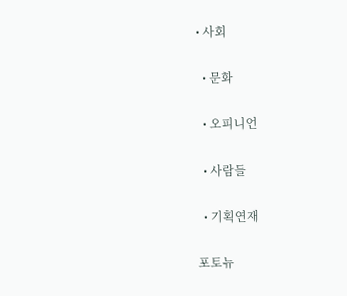• 사회

  • 문화

  • 오피니언

  • 사람들

  • 기획연재

포토뉴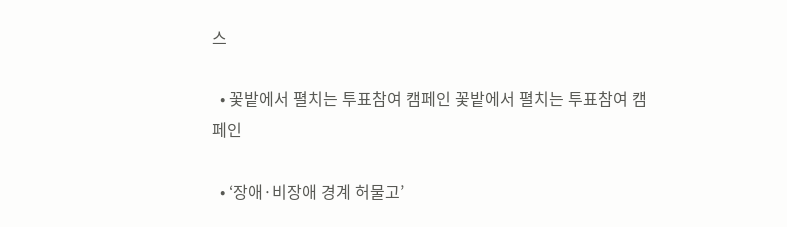스

  • 꽃밭에서 펼치는 투표참여 캠페인 꽃밭에서 펼치는 투표참여 캠페인

  • ‘장애·비장애 경계 허물고’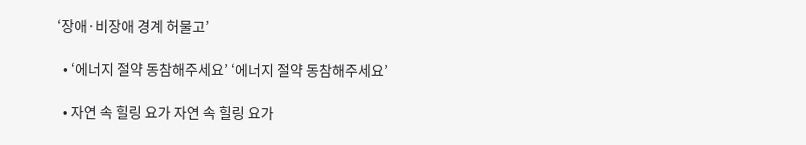‘장애·비장애 경계 허물고’

  • ‘에너지 절약 동참해주세요’ ‘에너지 절약 동참해주세요’

  • 자연 속 힐링 요가 자연 속 힐링 요가